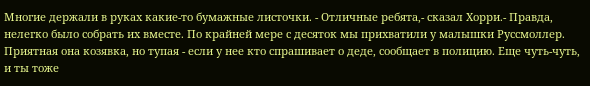Многие держали в руках какие-то бумажные листочки. - Отличные ребята,- сказал Хорри.- Правда, нелегко было собрать их вместе. По крайней мере с десяток мы прихватили у малышки Руссмоллер. Приятная она козявка, но тупая - если у нее кто спрашивает о деде, сообщает в полицию. Еще чуть-чуть, и ты тоже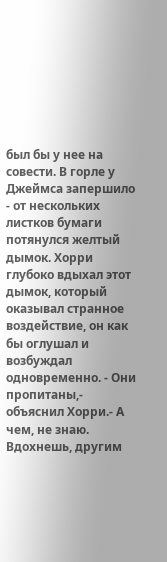был бы у нее на совести. В горле у Джеймса запершило - от нескольких листков бумаги потянулся желтый дымок. Хорри глубоко вдыхал этот дымок, который оказывал странное воздействие, он как бы оглушал и возбуждал одновременно. - Они пропитаны,- объяснил Хорри.- А чем, не знаю. Вдохнешь, другим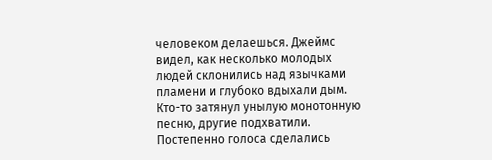человеком делаешься. Джеймс видел, как несколько молодых людей склонились над язычками пламени и глубоко вдыхали дым. Кто-то затянул унылую монотонную песню, другие подхватили. Постепенно голоса сделались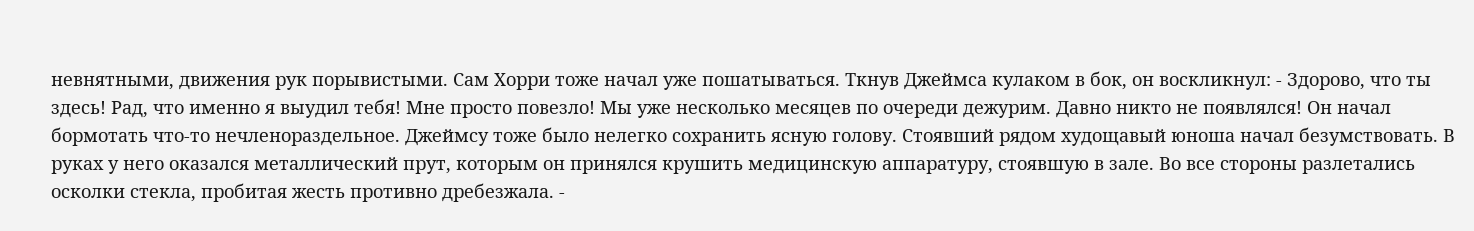невнятными, движения рук порывистыми. Сам Хорри тоже начал уже пошатываться. Ткнув Джеймса кулаком в бок, он воскликнул: - Здорово, что ты здесь! Рад, что именно я выудил тебя! Мне просто повезло! Мы уже несколько месяцев по очереди дежурим. Давно никто не появлялся! Он начал бормотать что-то нечленораздельное. Джеймсу тоже было нелегко сохранить ясную голову. Стоявший рядом худощавый юноша начал безумствовать. В руках у него оказался металлический прут, которым он принялся крушить медицинскую аппаратуру, стоявшую в зале. Во все стороны разлетались осколки стекла, пробитая жесть противно дребезжала. -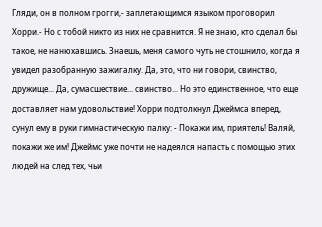Гляди, он в полном грогги,- заплетающимся языком проговорил Хорри.- Но с тобой никто из них не сравнится. Я не знаю, кто сделал бы такое, не нанюхавшись. Знаешь, меня самого чуть не стошнило, когда я увидел разобранную зажигалку. Да, это, что ни говори, свинство, дружище... Да, сумасшествие... свинство... Но это единственное, что еще доставляет нам удовольствие! Хорри подтолкнул Джеймса вперед, сунул ему в руки гимнастическую палку: - Покажи им, приятель! Валяй, покажи же им! Джеймс уже почти не надеялся напасть с помощью этих людей на след тех, чьи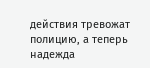действия тревожат полицию, а теперь надежда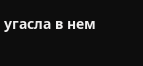угасла в нем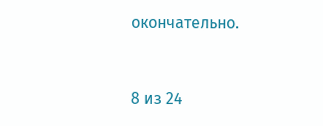окончательно.


8 из 24